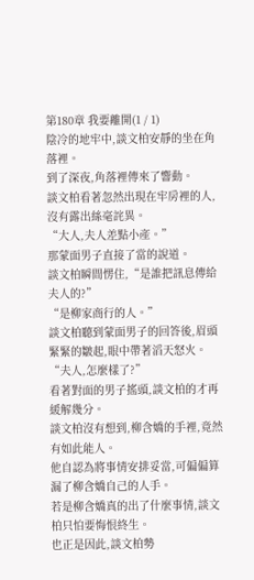第180章 我要離開(1 / 1)
陰冷的地牢中,談文柏安靜的坐在角落裡。
到了深夜,角落裡傳來了響動。
談文柏看著忽然出現在牢房裡的人,沒有露出絲毫詫異。
“大人,夫人差點小產。”
那蒙面男子直接了當的說道。
談文柏瞬間愣住,“是誰把訊息傳給夫人的?”
“是柳家商行的人。”
談文柏聽到蒙面男子的回答後,眉頭緊緊的皺起,眼中帶著滔天怒火。
“夫人,怎麼樣了?”
看著對面的男子搖頭,談文柏的才再緩解幾分。
談文柏沒有想到,柳含嬌的手裡,竟然有如此能人。
他自認為將事情安排妥當,可偏偏算漏了柳含嬌自己的人手。
若是柳含嬌真的出了什麼事情,談文柏只怕要悔恨終生。
也正是因此,談文柏勢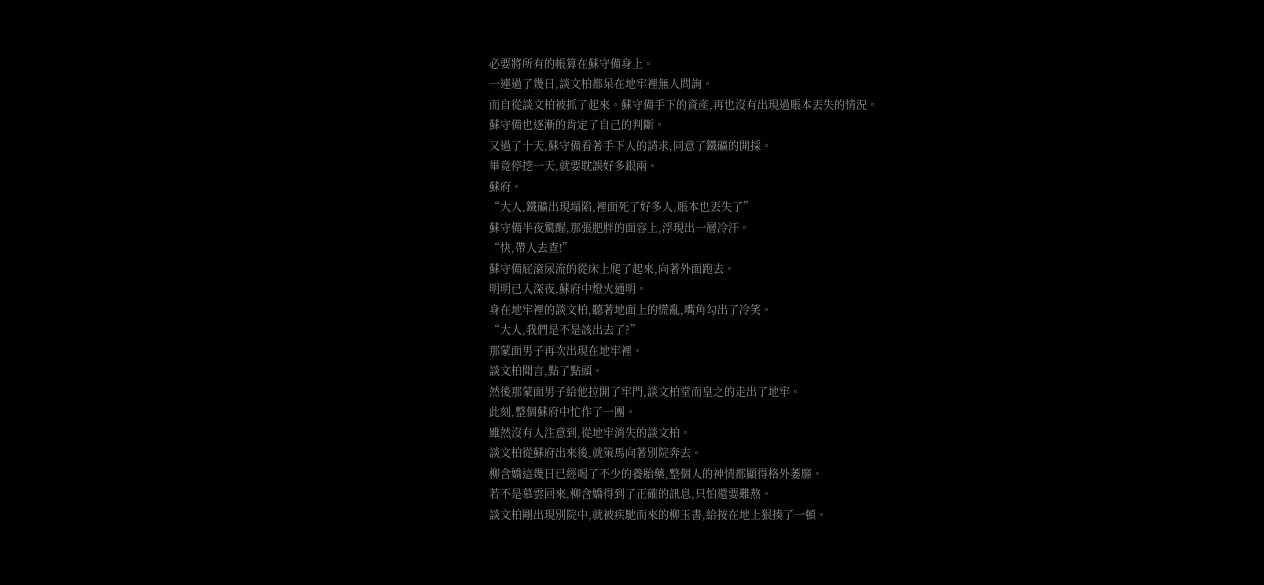必要將所有的帳算在蘇守備身上。
一連過了幾日,談文柏都呆在地牢裡無人問詢。
而自從談文柏被抓了起來。蘇守備手下的資產,再也沒有出現過賬本丟失的情況。
蘇守備也逐漸的肯定了自己的判斷。
又過了十天,蘇守備看著手下人的請求,同意了鐵礦的開採。
畢竟停挖一天,就要耽誤好多銀兩。
蘇府。
“大人,鐵礦出現塌陷,裡面死了好多人,賬本也丟失了”
蘇守備半夜驚醒,那張肥胖的面容上,浮現出一層冷汗。
“快,帶人去查!”
蘇守備屁滾尿流的從床上爬了起來,向著外面跑去。
明明已入深夜,蘇府中燈火通明。
身在地牢裡的談文柏,聽著地面上的慌亂,嘴角勾出了冷笑。
“大人,我們是不是該出去了?”
那蒙面男子再次出現在地牢裡。
談文柏聞言,點了點頭。
然後那蒙面男子給他拉開了牢門,談文柏堂而皇之的走出了地牢。
此刻,整個蘇府中忙作了一團。
雖然沒有人注意到,從地牢消失的談文柏。
談文柏從蘇府出來後,就策馬向著別院奔去。
柳含嬌這幾日已經喝了不少的養胎藥,整個人的神情都顯得格外萎靡。
若不是慕雲回來,柳含嬌得到了正確的訊息,只怕還要難熬。
談文柏剛出現別院中,就被疾馳而來的柳玉書,給按在地上狠揍了一頓。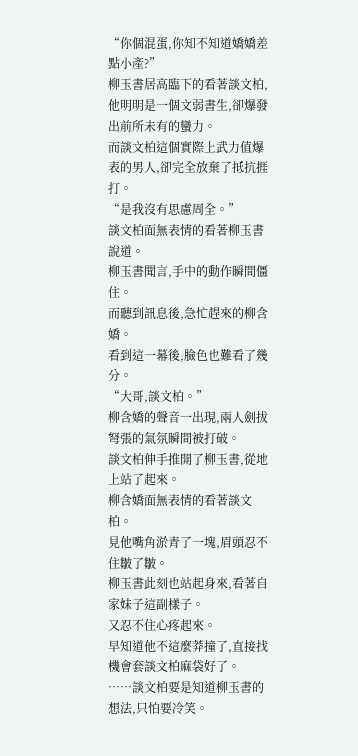“你個混蛋,你知不知道嬌嬌差點小產?”
柳玉書居高臨下的看著談文柏,
他明明是一個文弱書生,卻爆發出前所未有的蠻力。
而談文柏這個實際上武力值爆表的男人,卻完全放棄了抵抗捱打。
“是我沒有思慮周全。”
談文柏面無表情的看著柳玉書說道。
柳玉書聞言,手中的動作瞬間僵住。
而聽到訊息後,急忙趕來的柳含嬌。
看到這一幕後,臉色也難看了幾分。
“大哥,談文柏。”
柳含嬌的聲音一出現,兩人劍拔弩張的氣氛瞬間被打破。
談文柏伸手推開了柳玉書,從地上站了起來。
柳含嬌面無表情的看著談文柏。
見他嘴角淤青了一塊,眉頭忍不住皺了皺。
柳玉書此刻也站起身來,看著自家妹子這副樣子。
又忍不住心疼起來。
早知道他不這麼莽撞了,直接找機會套談文柏麻袋好了。
……談文柏要是知道柳玉書的想法,只怕要冷笑。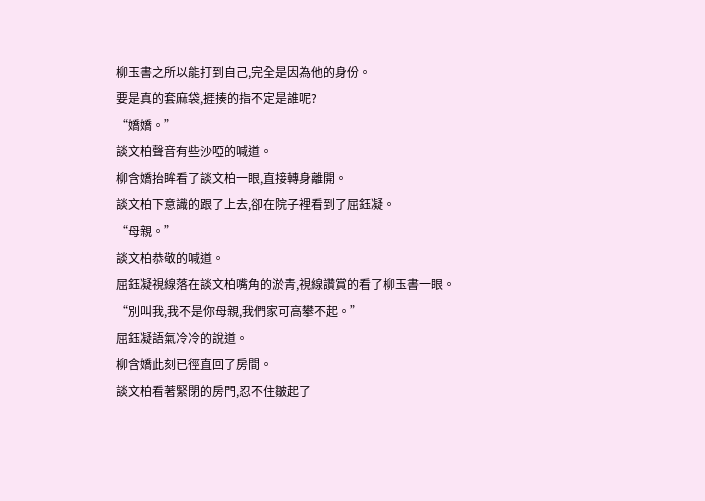柳玉書之所以能打到自己,完全是因為他的身份。
要是真的套麻袋,捱揍的指不定是誰呢?
“嬌嬌。”
談文柏聲音有些沙啞的喊道。
柳含嬌抬眸看了談文柏一眼,直接轉身離開。
談文柏下意識的跟了上去,卻在院子裡看到了屈鈺凝。
“母親。”
談文柏恭敬的喊道。
屈鈺凝視線落在談文柏嘴角的淤青,視線讚賞的看了柳玉書一眼。
“別叫我,我不是你母親,我們家可高攀不起。”
屈鈺凝語氣冷冷的說道。
柳含嬌此刻已徑直回了房間。
談文柏看著緊閉的房門,忍不住皺起了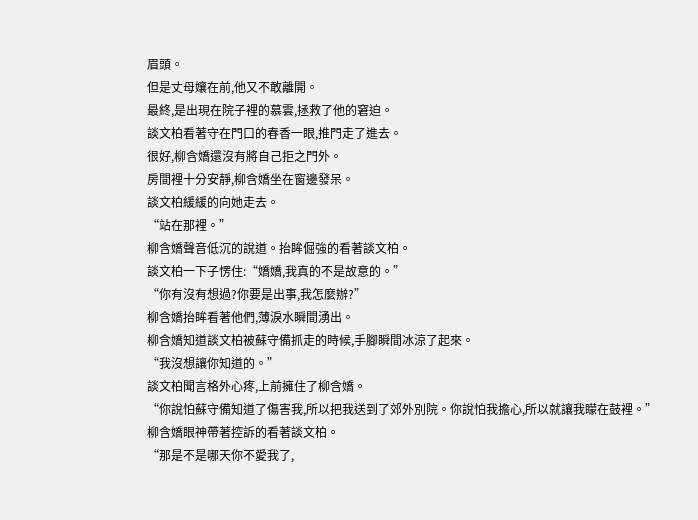眉頭。
但是丈母孃在前,他又不敢離開。
最終,是出現在院子裡的慕雲,拯救了他的窘迫。
談文柏看著守在門口的春香一眼,推門走了進去。
很好,柳含嬌還沒有將自己拒之門外。
房間裡十分安靜,柳含嬌坐在窗邊發呆。
談文柏緩緩的向她走去。
“站在那裡。”
柳含嬌聲音低沉的說道。抬眸倔強的看著談文柏。
談文柏一下子愣住:“嬌嬌,我真的不是故意的。”
“你有沒有想過?你要是出事,我怎麼辦?”
柳含嬌抬眸看著他們,薄淚水瞬間湧出。
柳含嬌知道談文柏被蘇守備抓走的時候,手腳瞬間冰涼了起來。
“我沒想讓你知道的。”
談文柏聞言格外心疼,上前擁住了柳含嬌。
“你說怕蘇守備知道了傷害我,所以把我送到了郊外別院。你說怕我擔心,所以就讓我矇在鼓裡。”
柳含嬌眼神帶著控訴的看著談文柏。
“那是不是哪天你不愛我了,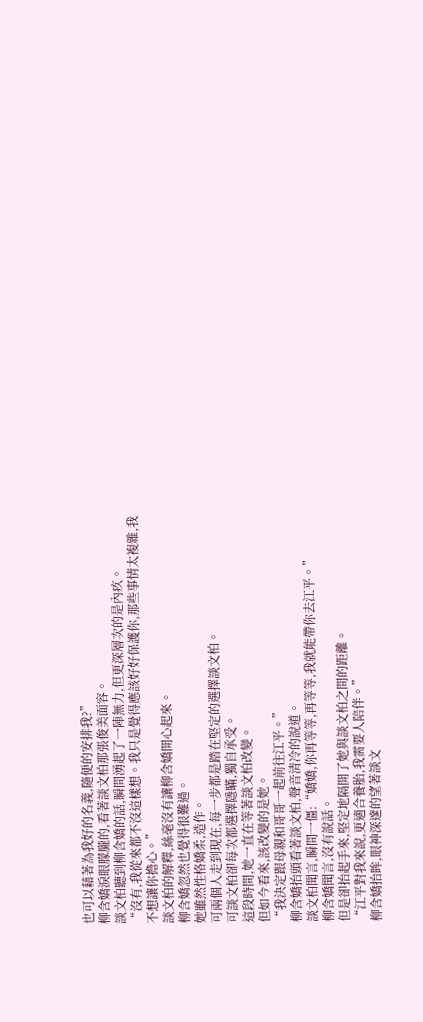也可以藉著為我好的名義,隨便的安排我?”
柳含嬌淚眼朦朧的,看著談文柏那張俊美面容。
談文柏聽到柳含嬌的話,瞬間湧起了一陣無力,但更深層次的是內疚。
“沒有,我從來都不沒這樣想。我只是覺得應該好好保護你,那些事情太複雜,我不想讓你擔心。”
談文柏的解釋,絲毫沒有讓柳含嬌開心起來。
柳含嬌忽然也覺得很難過。
她雖然性格嬌柔,造作。
可兩個人走到現在,每一步都是踏在堅定的選擇談文柏。
可談文柏卻每次都選擇隱瞞,獨自承受。
這段時間,她一直在等著談文柏改變。
但如今看來,該改變的是她。
“我決定跟母親和哥哥一起前往江平。”
柳含嬌抬頭看著談文柏,聲音清冷的說道。
談文柏聞言,瞬間一僵:“嬌嬌,你再等等,再等等,我就能帶你去江平。”
柳含嬌聞言,沒有說話。
但是卻抬起手來,堅定地隔開了她與談文柏之間的距離。
“江平對我來說,更適合養胎,我需要人陪伴。”
柳含嬌抬眸,眼神深邃的望著談文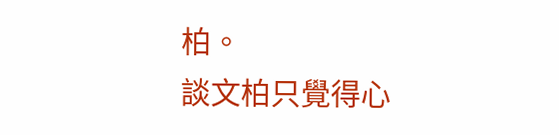柏。
談文柏只覺得心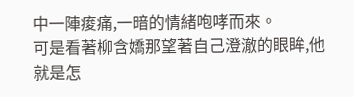中一陣痠痛,一暗的情緒咆哮而來。
可是看著柳含嬌那望著自己澄澈的眼眸,他就是怎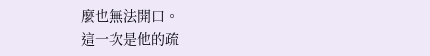麼也無法開口。
這一次是他的疏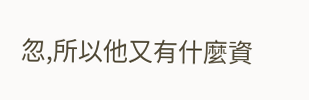忽,所以他又有什麼資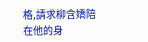格,請求柳含嬌陪在他的身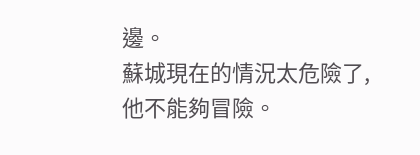邊。
蘇城現在的情況太危險了,他不能夠冒險。